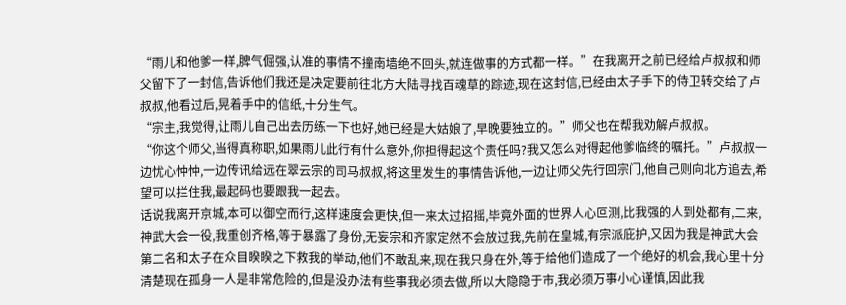“雨儿和他爹一样,脾气倔强,认准的事情不撞南墙绝不回头,就连做事的方式都一样。”在我离开之前已经给卢叔叔和师父留下了一封信,告诉他们我还是决定要前往北方大陆寻找百魂草的踪迹,现在这封信,已经由太子手下的侍卫转交给了卢叔叔,他看过后,晃着手中的信纸,十分生气。
“宗主,我觉得,让雨儿自己出去历练一下也好,她已经是大姑娘了,早晚要独立的。”师父也在帮我劝解卢叔叔。
“你这个师父,当得真称职,如果雨儿此行有什么意外,你担得起这个责任吗?我又怎么对得起他爹临终的嘱托。”卢叔叔一边忧心忡忡,一边传讯给远在翠云宗的司马叔叔,将这里发生的事情告诉他,一边让师父先行回宗门,他自己则向北方追去,希望可以拦住我,最起码也要跟我一起去。
话说我离开京城,本可以御空而行,这样速度会更快,但一来太过招摇,毕竟外面的世界人心叵测,比我强的人到处都有,二来,神武大会一役,我重创齐格,等于暴露了身份,无妄宗和齐家定然不会放过我,先前在皇城,有宗派庇护,又因为我是神武大会第二名和太子在众目睽睽之下救我的举动,他们不敢乱来,现在我只身在外,等于给他们造成了一个绝好的机会,我心里十分清楚现在孤身一人是非常危险的,但是没办法有些事我必须去做,所以大隐隐于市,我必须万事小心谨慎,因此我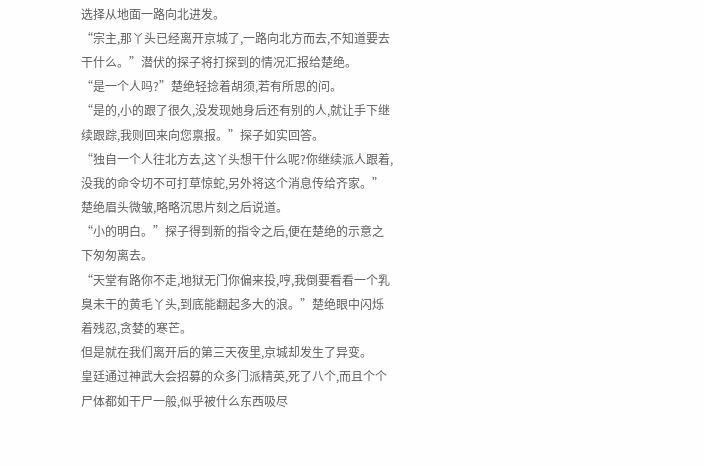选择从地面一路向北进发。
“宗主,那丫头已经离开京城了,一路向北方而去,不知道要去干什么。”潜伏的探子将打探到的情况汇报给楚绝。
“是一个人吗?”楚绝轻捻着胡须,若有所思的问。
“是的,小的跟了很久,没发现她身后还有别的人,就让手下继续跟踪,我则回来向您禀报。”探子如实回答。
“独自一个人往北方去,这丫头想干什么呢?你继续派人跟着,没我的命令切不可打草惊蛇,另外将这个消息传给齐家。”楚绝眉头微皱,略略沉思片刻之后说道。
“小的明白。”探子得到新的指令之后,便在楚绝的示意之下匆匆离去。
“天堂有路你不走,地狱无门你偏来投,哼,我倒要看看一个乳臭未干的黄毛丫头,到底能翻起多大的浪。”楚绝眼中闪烁着残忍,贪婪的寒芒。
但是就在我们离开后的第三天夜里,京城却发生了异变。
皇廷通过神武大会招募的众多门派精英,死了八个,而且个个尸体都如干尸一般,似乎被什么东西吸尽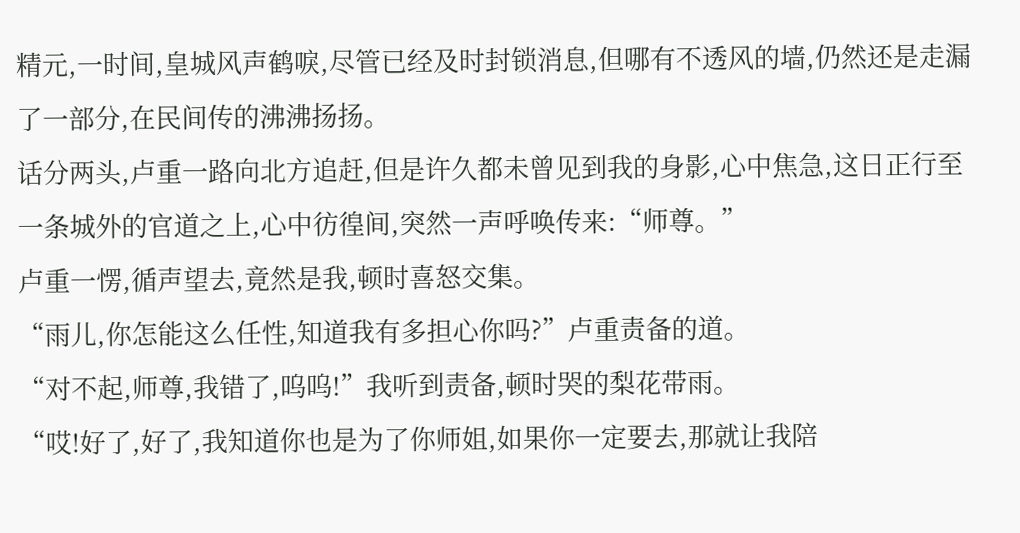精元,一时间,皇城风声鹤唳,尽管已经及时封锁消息,但哪有不透风的墙,仍然还是走漏了一部分,在民间传的沸沸扬扬。
话分两头,卢重一路向北方追赶,但是许久都未曾见到我的身影,心中焦急,这日正行至一条城外的官道之上,心中彷徨间,突然一声呼唤传来:“师尊。”
卢重一愣,循声望去,竟然是我,顿时喜怒交集。
“雨儿,你怎能这么任性,知道我有多担心你吗?”卢重责备的道。
“对不起,师尊,我错了,呜呜!”我听到责备,顿时哭的梨花带雨。
“哎!好了,好了,我知道你也是为了你师姐,如果你一定要去,那就让我陪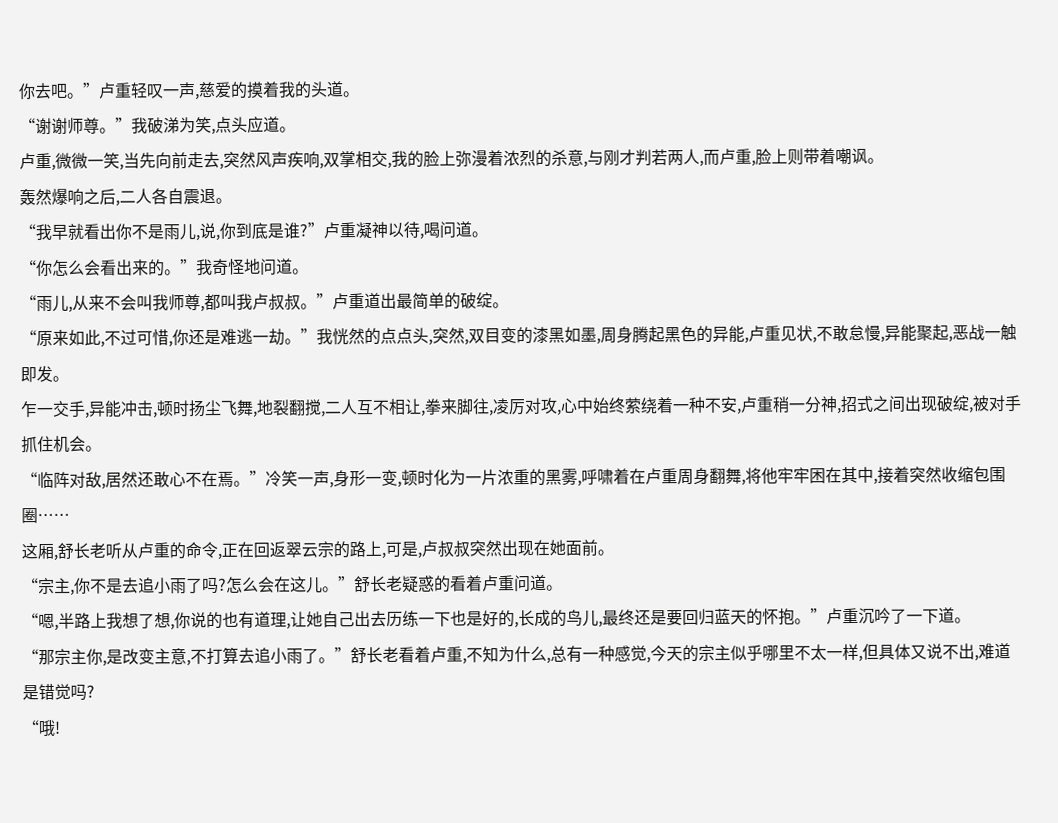你去吧。”卢重轻叹一声,慈爱的摸着我的头道。
“谢谢师尊。”我破涕为笑,点头应道。
卢重,微微一笑,当先向前走去,突然风声疾响,双掌相交,我的脸上弥漫着浓烈的杀意,与刚才判若两人,而卢重,脸上则带着嘲讽。
轰然爆响之后,二人各自震退。
“我早就看出你不是雨儿,说,你到底是谁?”卢重凝神以待,喝问道。
“你怎么会看出来的。”我奇怪地问道。
“雨儿,从来不会叫我师尊,都叫我卢叔叔。”卢重道出最简单的破绽。
“原来如此,不过可惜,你还是难逃一劫。”我恍然的点点头,突然,双目变的漆黑如墨,周身腾起黑色的异能,卢重见状,不敢怠慢,异能聚起,恶战一触即发。
乍一交手,异能冲击,顿时扬尘飞舞,地裂翻搅,二人互不相让,拳来脚往,凌厉对攻,心中始终萦绕着一种不安,卢重稍一分神,招式之间出现破绽,被对手抓住机会。
“临阵对敌,居然还敢心不在焉。”冷笑一声,身形一变,顿时化为一片浓重的黑雾,呼啸着在卢重周身翻舞,将他牢牢困在其中,接着突然收缩包围圈……
这厢,舒长老听从卢重的命令,正在回返翠云宗的路上,可是,卢叔叔突然出现在她面前。
“宗主,你不是去追小雨了吗?怎么会在这儿。”舒长老疑惑的看着卢重问道。
“嗯,半路上我想了想,你说的也有道理,让她自己出去历练一下也是好的,长成的鸟儿,最终还是要回归蓝天的怀抱。”卢重沉吟了一下道。
“那宗主你,是改变主意,不打算去追小雨了。”舒长老看着卢重,不知为什么,总有一种感觉,今天的宗主似乎哪里不太一样,但具体又说不出,难道是错觉吗?
“哦!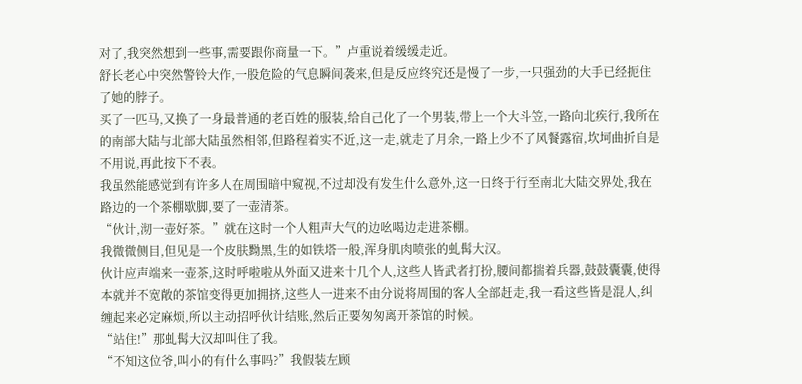对了,我突然想到一些事,需要跟你商量一下。”卢重说着缓缓走近。
舒长老心中突然警铃大作,一股危险的气息瞬间袭来,但是反应终究还是慢了一步,一只强劲的大手已经扼住了她的脖子。
买了一匹马,又换了一身最普通的老百姓的服装,给自己化了一个男装,带上一个大斗笠,一路向北疾行,我所在的南部大陆与北部大陆虽然相邻,但路程着实不近,这一走,就走了月余,一路上少不了风餐露宿,坎坷曲折自是不用说,再此按下不表。
我虽然能感觉到有许多人在周围暗中窥视,不过却没有发生什么意外,这一日终于行至南北大陆交界处,我在路边的一个茶棚歇脚,要了一壶清茶。
“伙计,沏一壶好茶。”就在这时一个人粗声大气的边吆喝边走进茶棚。
我微微侧目,但见是一个皮肤黝黑,生的如铁塔一般,浑身肌肉喷张的虬髯大汉。
伙计应声端来一壶茶,这时呼啦啦从外面又进来十几个人,这些人皆武者打扮,腰间都揣着兵器,鼓鼓囊囊,使得本就并不宽敞的茶馆变得更加拥挤,这些人一进来不由分说将周围的客人全部赶走,我一看这些皆是混人,纠缠起来必定麻烦,所以主动招呼伙计结账,然后正要匆匆离开茶馆的时候。
“站住!”那虬髯大汉却叫住了我。
“不知这位爷,叫小的有什么事吗?”我假装左顾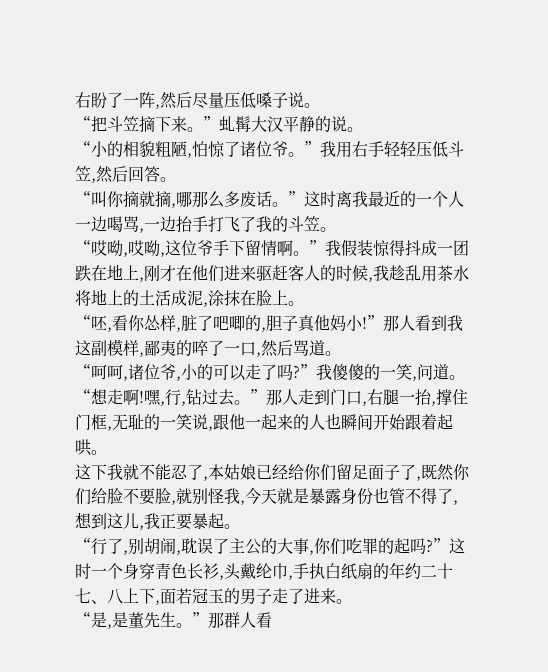右盼了一阵,然后尽量压低嗓子说。
“把斗笠摘下来。”虬髯大汉平静的说。
“小的相貌粗陋,怕惊了诸位爷。”我用右手轻轻压低斗笠,然后回答。
“叫你摘就摘,哪那么多废话。”这时离我最近的一个人一边喝骂,一边抬手打飞了我的斗笠。
“哎呦,哎呦,这位爷手下留情啊。”我假装惊得抖成一团跌在地上,刚才在他们进来驱赶客人的时候,我趁乱用茶水将地上的土活成泥,涂抹在脸上。
“呸,看你怂样,脏了吧唧的,胆子真他妈小!”那人看到我这副模样,鄙夷的啐了一口,然后骂道。
“呵呵,诸位爷,小的可以走了吗?”我傻傻的一笑,问道。
“想走啊!嘿,行,钻过去。”那人走到门口,右腿一抬,撑住门框,无耻的一笑说,跟他一起来的人也瞬间开始跟着起哄。
这下我就不能忍了,本姑娘已经给你们留足面子了,既然你们给脸不要脸,就别怪我,今天就是暴露身份也管不得了,想到这儿,我正要暴起。
“行了,别胡闹,耽误了主公的大事,你们吃罪的起吗?”这时一个身穿青色长衫,头戴纶巾,手执白纸扇的年约二十七、八上下,面若冠玉的男子走了进来。
“是,是董先生。”那群人看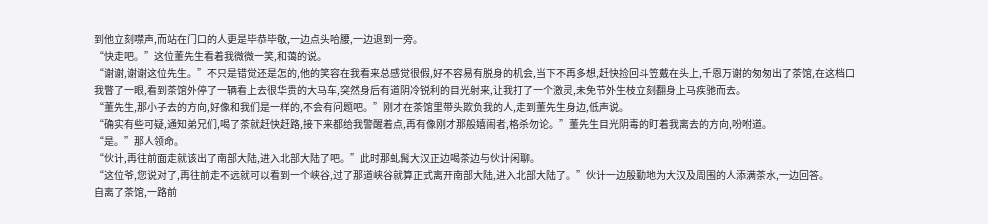到他立刻噤声,而站在门口的人更是毕恭毕敬,一边点头哈腰,一边退到一旁。
“快走吧。”这位董先生看着我微微一笑,和蔼的说。
“谢谢,谢谢这位先生。”不只是错觉还是怎的,他的笑容在我看来总感觉很假,好不容易有脱身的机会,当下不再多想,赶快捡回斗笠戴在头上,千恩万谢的匆匆出了茶馆,在这档口我瞥了一眼,看到茶馆外停了一辆看上去很华贵的大马车,突然身后有道阴冷锐利的目光射来,让我打了一个激灵,未免节外生枝立刻翻身上马疾驰而去。
“董先生,那小子去的方向,好像和我们是一样的,不会有问题吧。”刚才在茶馆里带头欺负我的人,走到董先生身边,低声说。
“确实有些可疑,通知弟兄们,喝了茶就赶快赶路,接下来都给我警醒着点,再有像刚才那般嬉闹者,格杀勿论。”董先生目光阴毒的盯着我离去的方向,吩咐道。
“是。”那人领命。
“伙计,再往前面走就该出了南部大陆,进入北部大陆了吧。”此时那虬髯大汉正边喝茶边与伙计闲聊。
“这位爷,您说对了,再往前走不远就可以看到一个峡谷,过了那道峡谷就算正式离开南部大陆,进入北部大陆了。”伙计一边殷勤地为大汉及周围的人添满茶水,一边回答。
自离了茶馆,一路前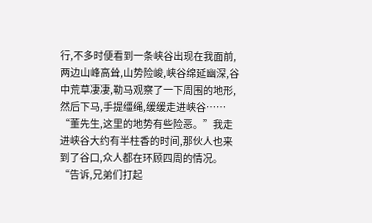行,不多时便看到一条峡谷出现在我面前,两边山峰高耸,山势险峻,峡谷绵延幽深,谷中荒草凄凄,勒马观察了一下周围的地形,然后下马,手提缰绳,缓缓走进峡谷……
“董先生,这里的地势有些险恶。”我走进峡谷大约有半柱香的时间,那伙人也来到了谷口,众人都在环顾四周的情况。
“告诉,兄弟们打起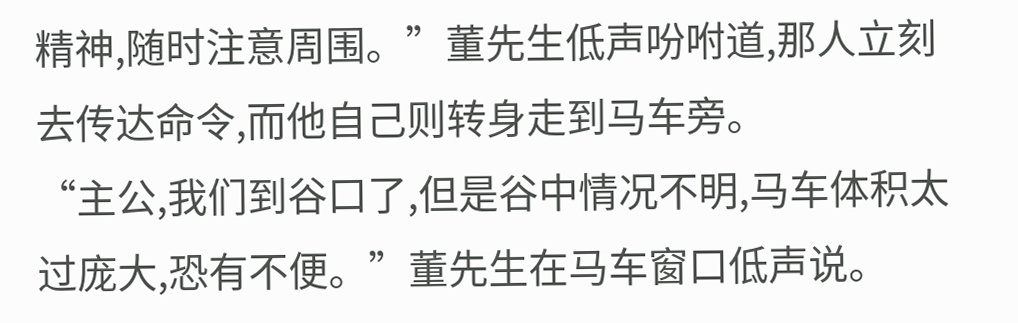精神,随时注意周围。”董先生低声吩咐道,那人立刻去传达命令,而他自己则转身走到马车旁。
“主公,我们到谷口了,但是谷中情况不明,马车体积太过庞大,恐有不便。”董先生在马车窗口低声说。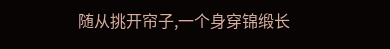随从挑开帘子,一个身穿锦缎长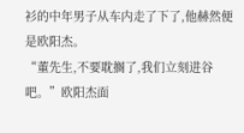衫的中年男子从车内走了下了,他赫然便是欧阳杰。
“董先生,不要耽搁了,我们立刻进谷吧。”欧阳杰面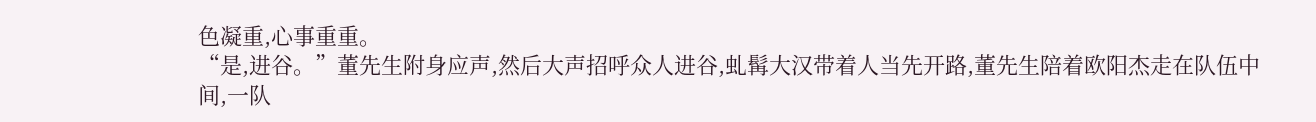色凝重,心事重重。
“是,进谷。”董先生附身应声,然后大声招呼众人进谷,虬髯大汉带着人当先开路,董先生陪着欧阳杰走在队伍中间,一队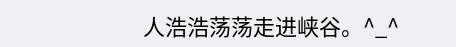人浩浩荡荡走进峡谷。^_^